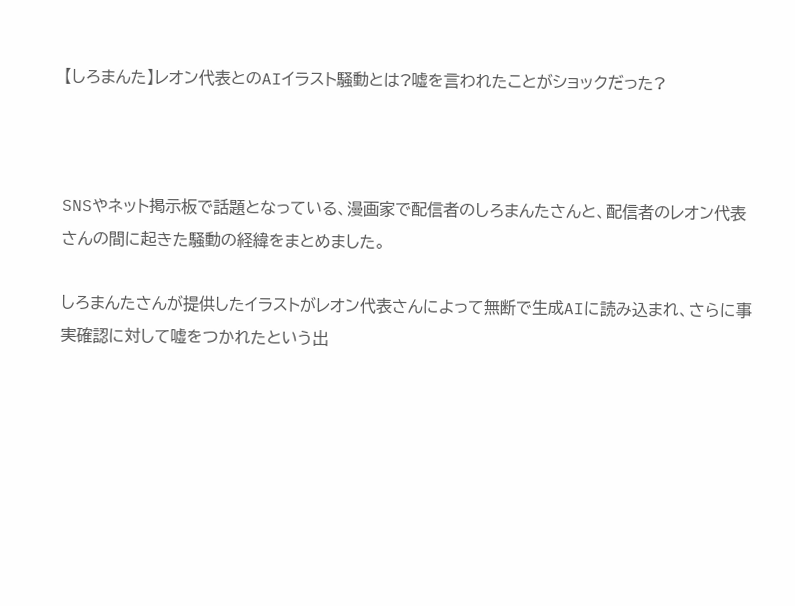【しろまんた】レオン代表とのAIイラスト騒動とは?嘘を言われたことがショックだった?



SNSやネット掲示板で話題となっている、漫画家で配信者のしろまんたさんと、配信者のレオン代表さんの間に起きた騒動の経緯をまとめました。

しろまんたさんが提供したイラストがレオン代表さんによって無断で生成AIに読み込まれ、さらに事実確認に対して嘘をつかれたという出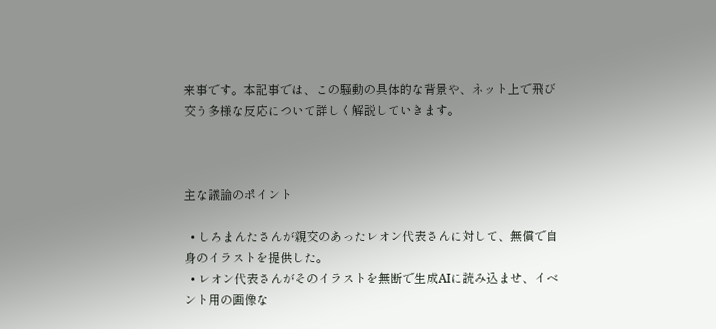来事です。本記事では、この騒動の具体的な背景や、ネット上で飛び交う多様な反応について詳しく解説していきます。



主な議論のポイント

  • しろまんたさんが親交のあったレオン代表さんに対して、無償で自身のイラストを提供した。
  • レオン代表さんがそのイラストを無断で生成AIに読み込ませ、イベント用の画像な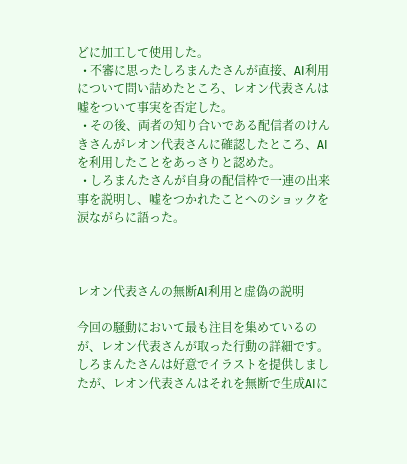どに加工して使用した。
  • 不審に思ったしろまんたさんが直接、AI利用について問い詰めたところ、レオン代表さんは嘘をついて事実を否定した。
  • その後、両者の知り合いである配信者のけんきさんがレオン代表さんに確認したところ、AIを利用したことをあっさりと認めた。
  • しろまんたさんが自身の配信枠で一連の出来事を説明し、嘘をつかれたことへのショックを涙ながらに語った。



レオン代表さんの無断AI利用と虚偽の説明

今回の騒動において最も注目を集めているのが、レオン代表さんが取った行動の詳細です。しろまんたさんは好意でイラストを提供しましたが、レオン代表さんはそれを無断で生成AIに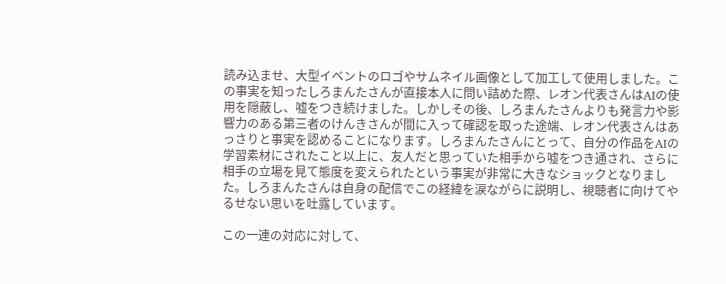読み込ませ、大型イベントのロゴやサムネイル画像として加工して使用しました。この事実を知ったしろまんたさんが直接本人に問い詰めた際、レオン代表さんはAIの使用を隠蔽し、嘘をつき続けました。しかしその後、しろまんたさんよりも発言力や影響力のある第三者のけんきさんが間に入って確認を取った途端、レオン代表さんはあっさりと事実を認めることになります。しろまんたさんにとって、自分の作品をAIの学習素材にされたこと以上に、友人だと思っていた相手から嘘をつき通され、さらに相手の立場を見て態度を変えられたという事実が非常に大きなショックとなりました。しろまんたさんは自身の配信でこの経緯を涙ながらに説明し、視聴者に向けてやるせない思いを吐露しています。

この一連の対応に対して、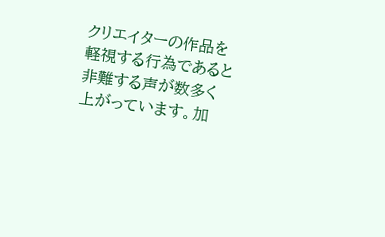クリエイターの作品を軽視する行為であると非難する声が数多く上がっています。加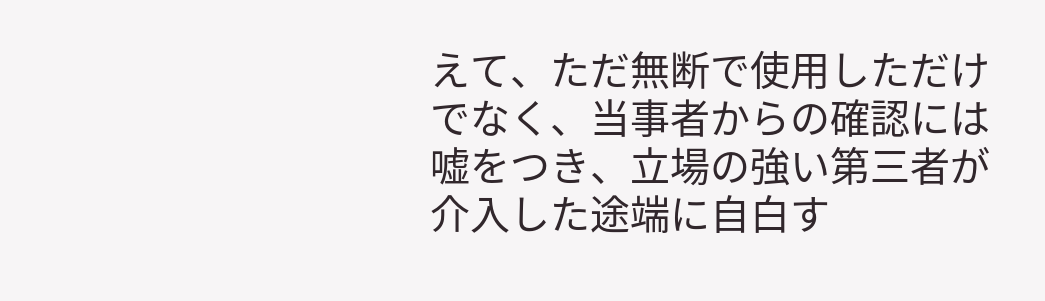えて、ただ無断で使用しただけでなく、当事者からの確認には嘘をつき、立場の強い第三者が介入した途端に自白す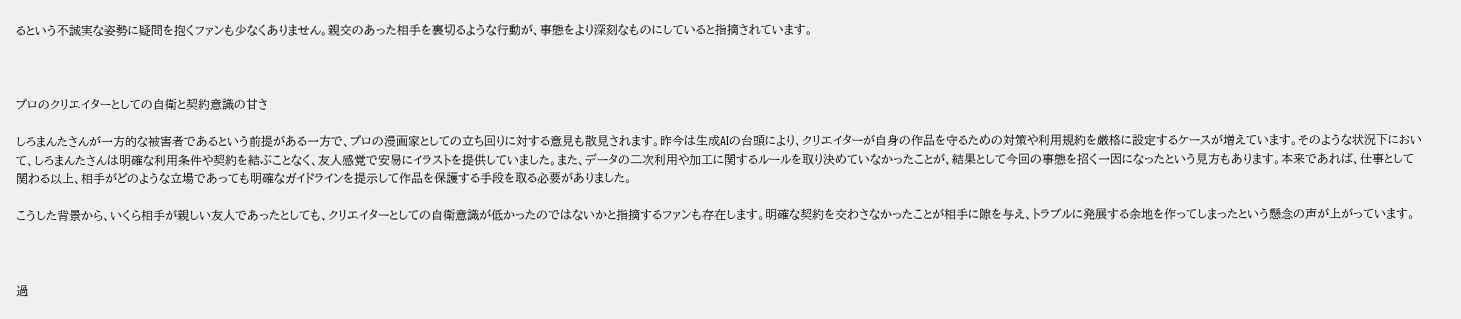るという不誠実な姿勢に疑問を抱くファンも少なくありません。親交のあった相手を裏切るような行動が、事態をより深刻なものにしていると指摘されています。



プロのクリエイターとしての自衛と契約意識の甘さ

しろまんたさんが一方的な被害者であるという前提がある一方で、プロの漫画家としての立ち回りに対する意見も散見されます。昨今は生成AIの台頭により、クリエイターが自身の作品を守るための対策や利用規約を厳格に設定するケースが増えています。そのような状況下において、しろまんたさんは明確な利用条件や契約を結ぶことなく、友人感覚で安易にイラストを提供していました。また、データの二次利用や加工に関するルールを取り決めていなかったことが、結果として今回の事態を招く一因になったという見方もあります。本来であれば、仕事として関わる以上、相手がどのような立場であっても明確なガイドラインを提示して作品を保護する手段を取る必要がありました。

こうした背景から、いくら相手が親しい友人であったとしても、クリエイターとしての自衛意識が低かったのではないかと指摘するファンも存在します。明確な契約を交わさなかったことが相手に隙を与え、トラブルに発展する余地を作ってしまったという懸念の声が上がっています。



過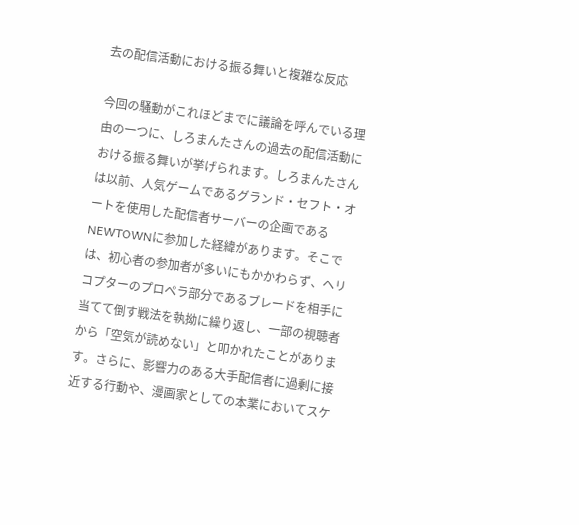去の配信活動における振る舞いと複雑な反応

今回の騒動がこれほどまでに議論を呼んでいる理由の一つに、しろまんたさんの過去の配信活動における振る舞いが挙げられます。しろまんたさんは以前、人気ゲームであるグランド・セフト・オートを使用した配信者サーバーの企画であるNEWTOWNに参加した経緯があります。そこでは、初心者の参加者が多いにもかかわらず、ヘリコプターのプロペラ部分であるブレードを相手に当てて倒す戦法を執拗に繰り返し、一部の視聴者から「空気が読めない」と叩かれたことがあります。さらに、影響力のある大手配信者に過剰に接近する行動や、漫画家としての本業においてスケ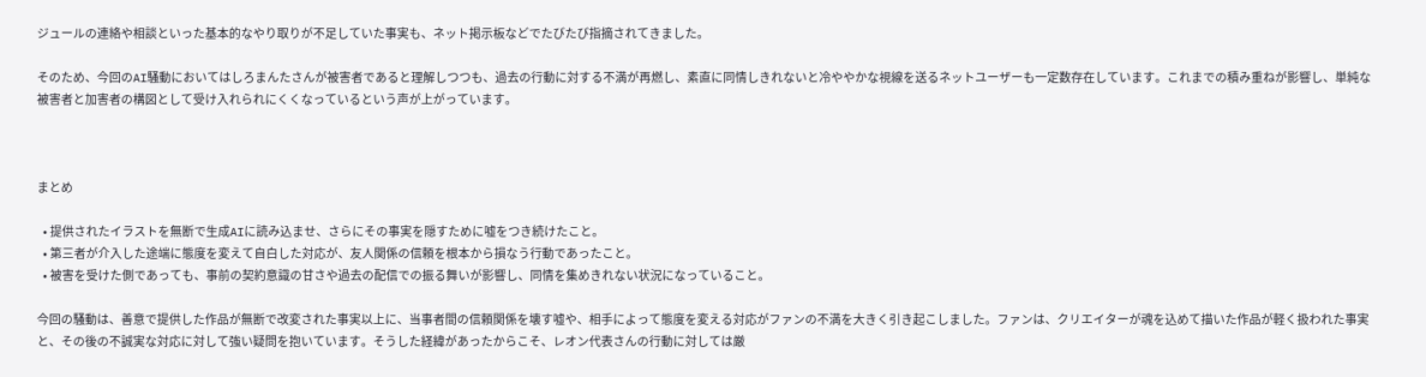ジュールの連絡や相談といった基本的なやり取りが不足していた事実も、ネット掲示板などでたびたび指摘されてきました。

そのため、今回のAI騒動においてはしろまんたさんが被害者であると理解しつつも、過去の行動に対する不満が再燃し、素直に同情しきれないと冷ややかな視線を送るネットユーザーも一定数存在しています。これまでの積み重ねが影響し、単純な被害者と加害者の構図として受け入れられにくくなっているという声が上がっています。



まとめ

  • 提供されたイラストを無断で生成AIに読み込ませ、さらにその事実を隠すために嘘をつき続けたこと。
  • 第三者が介入した途端に態度を変えて自白した対応が、友人関係の信頼を根本から損なう行動であったこと。
  • 被害を受けた側であっても、事前の契約意識の甘さや過去の配信での振る舞いが影響し、同情を集めきれない状況になっていること。

今回の騒動は、善意で提供した作品が無断で改変された事実以上に、当事者間の信頼関係を壊す嘘や、相手によって態度を変える対応がファンの不満を大きく引き起こしました。ファンは、クリエイターが魂を込めて描いた作品が軽く扱われた事実と、その後の不誠実な対応に対して強い疑問を抱いています。そうした経緯があったからこそ、レオン代表さんの行動に対しては厳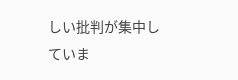しい批判が集中していま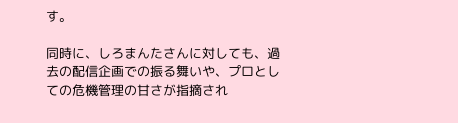す。

同時に、しろまんたさんに対しても、過去の配信企画での振る舞いや、プロとしての危機管理の甘さが指摘され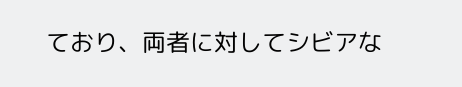ており、両者に対してシビアな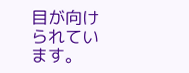目が向けられています。